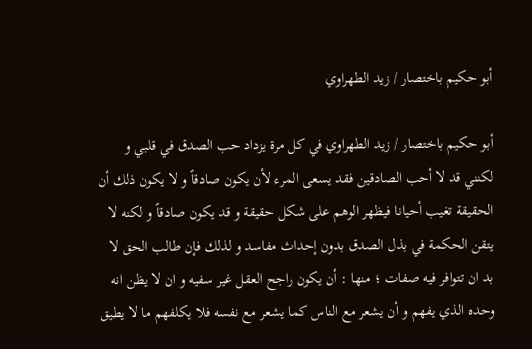أبو حكيم باختصار / زيد الطهراوي

أبو حكيم باختصار / زيد الطهراوي في كل مرة يزداد حب الصدق في قلبي و لكنني قد لا أحب الصادقين فقد يسعى المرء لأن يكون صادقاً و لا يكون ذلك أن الحقيقة تغيب أحيانا فيظهر الوهم على شكل حقيقة و قد يكون صادقاً و لكنه لا يتقن الحكمة في بذل الصدق بدون إحداث مفاسد و لذلك فإن طالب الحق لا بد ان تتوافر فيه صفات ؛ منها : أن يكون راجح العقل غير سفيه و ان لا يظن انه وحده الذي يفهم و أن يشعر مع الناس كما يشعر مع نفسه فلا يكلفهم ما لا يطيق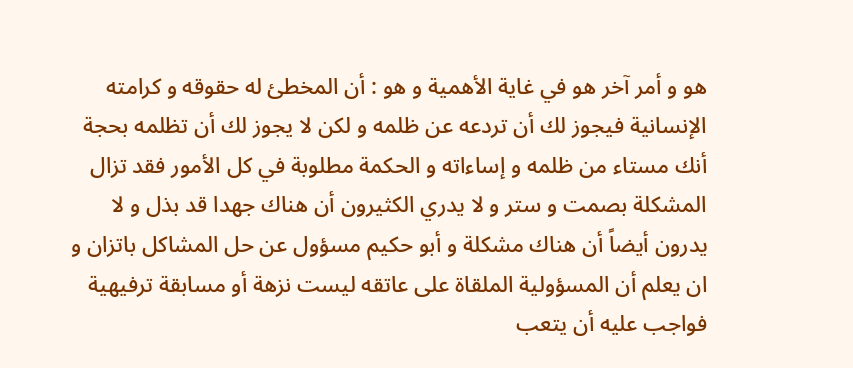هو و أمر آخر هو في غاية الأهمية و هو : أن المخطئ له حقوقه و كرامته الإنسانية فيجوز لك أن تردعه عن ظلمه و لكن لا يجوز لك أن تظلمه بحجة أنك مستاء من ظلمه و إساءاته و الحكمة مطلوبة في كل الأمور فقد تزال المشكلة بصمت و ستر و لا يدري الكثيرون أن هناك جهدا قد بذل و لا يدرون أيضاً أن هناك مشكلة و أبو حكيم مسؤول عن حل المشاكل باتزان و ان يعلم أن المسؤولية الملقاة على عاتقه ليست نزهة أو مسابقة ترفيهية فواجب عليه أن يتعب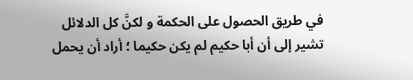في طريق الحصول على الحكمة و لكنَّ كل الدلائل تشير إلى أن أبا حكيم لم يكن حكيما ؛ أراد أن يحمل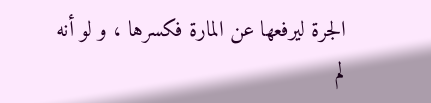الجرة ليرفعها عن المارة فكسرها ، و لو أنه لم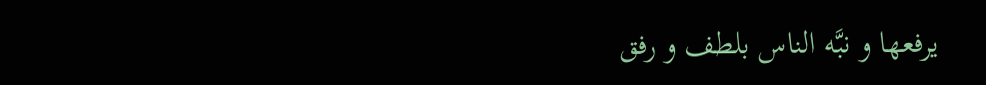يرفعها و نبَّه الناس بلطف و رفق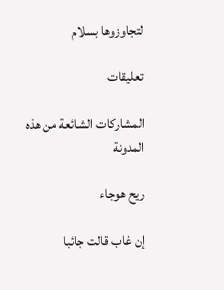لتجاوزوها بسلام

تعليقات

المشاركات الشائعة من هذه المدونة

ريح هوجاء

إن غاب قالت جائبا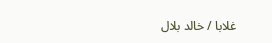غلابا / خالد بلال